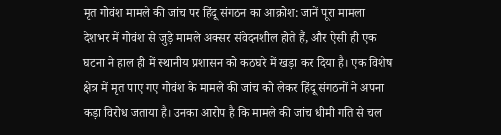मृत गोवंश मामले की जांच पर हिंदू संगठन का आक्रोश: जानें पूरा मामला
देशभर में गोवंश से जुड़े मामले अक्सर संवेदनशील होते हैं, और ऐसी ही एक घटना ने हाल ही में स्थानीय प्रशासन को कठघरे में खड़ा कर दिया है। एक विशेष क्षेत्र में मृत पाए गए गोवंश के मामले की जांच को लेकर हिंदू संगठनों ने अपना कड़ा विरोध जताया है। उनका आरोप है कि मामले की जांच धीमी गति से चल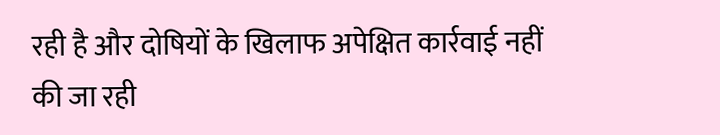रही है और दोषियों के खिलाफ अपेक्षित कार्रवाई नहीं की जा रही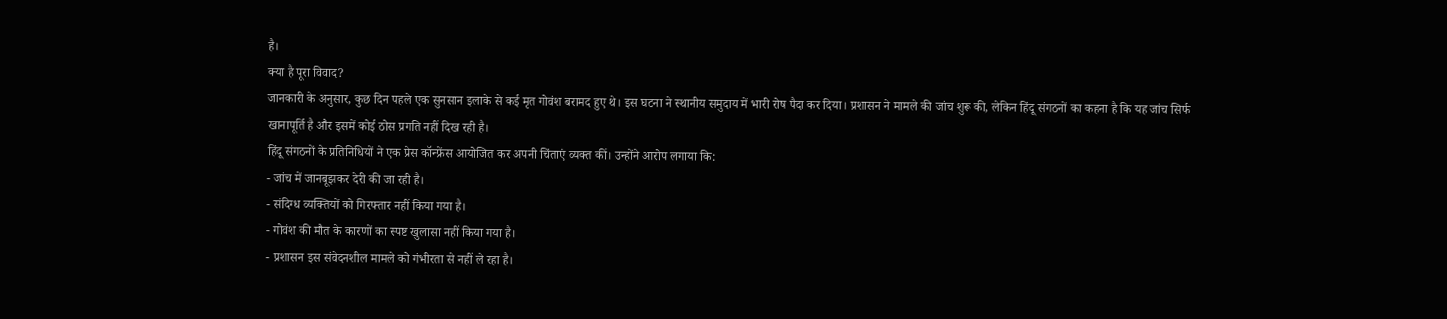है।
क्या है पूरा विवाद?
जानकारी के अनुसार, कुछ दिन पहले एक सुनसान इलाके से कई मृत गोवंश बरामद हुए थे। इस घटना ने स्थानीय समुदाय में भारी रोष पैदा कर दिया। प्रशासन ने मामले की जांच शुरू की, लेकिन हिंदू संगठनों का कहना है कि यह जांच सिर्फ खानापूर्ति है और इसमें कोई ठोस प्रगति नहीं दिख रही है।
हिंदू संगठनों के प्रतिनिधियों ने एक प्रेस कॉन्फ्रेंस आयोजित कर अपनी चिंताएं व्यक्त कीं। उन्होंने आरोप लगाया कि:
- जांच में जानबूझकर देरी की जा रही है।
- संदिग्ध व्यक्तियों को गिरफ्तार नहीं किया गया है।
- गोवंश की मौत के कारणों का स्पष्ट खुलासा नहीं किया गया है।
- प्रशासन इस संवेदनशील मामले को गंभीरता से नहीं ले रहा है।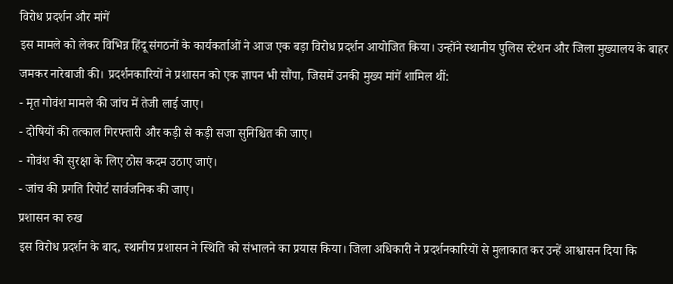विरोध प्रदर्शन और मांगें
इस मामले को लेकर विभिन्न हिंदू संगठनों के कार्यकर्ताओं ने आज एक बड़ा विरोध प्रदर्शन आयोजित किया। उन्होंने स्थानीय पुलिस स्टेशन और जिला मुख्यालय के बाहर जमकर नारेबाजी की। प्रदर्शनकारियों ने प्रशासन को एक ज्ञापन भी सौंपा, जिसमें उनकी मुख्य मांगें शामिल थीं:
- मृत गोवंश मामले की जांच में तेजी लाई जाए।
- दोषियों की तत्काल गिरफ्तारी और कड़ी से कड़ी सजा सुनिश्चित की जाए।
- गोवंश की सुरक्षा के लिए ठोस कदम उठाए जाएं।
- जांच की प्रगति रिपोर्ट सार्वजनिक की जाए।
प्रशासन का रुख
इस विरोध प्रदर्शन के बाद, स्थानीय प्रशासन ने स्थिति को संभालने का प्रयास किया। जिला अधिकारी ने प्रदर्शनकारियों से मुलाकात कर उन्हें आश्वासन दिया कि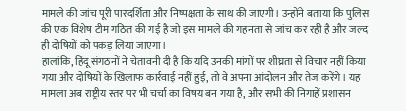मामले की जांच पूरी पारदर्शिता और निष्पक्षता के साथ की जाएगी। उन्होंने बताया कि पुलिस की एक विशेष टीम गठित की गई है जो इस मामले की गहनता से जांच कर रही है और जल्द ही दोषियों को पकड़ लिया जाएगा।
हालांकि, हिंदू संगठनों ने चेतावनी दी है कि यदि उनकी मांगों पर शीघ्रता से विचार नहीं किया गया और दोषियों के खिलाफ कार्रवाई नहीं हुई, तो वे अपना आंदोलन और तेज करेंगे। यह मामला अब राष्ट्रीय स्तर पर भी चर्चा का विषय बन गया है, और सभी की निगाहें प्रशासन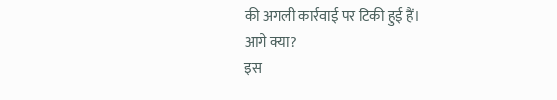की अगली कार्रवाई पर टिकी हुई हैं।
आगे क्या?
इस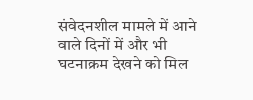संवेदनशील मामले में आने वाले दिनों में और भी घटनाक्रम देखने को मिल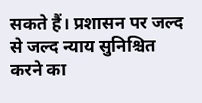सकते हैं। प्रशासन पर जल्द से जल्द न्याय सुनिश्चित करने का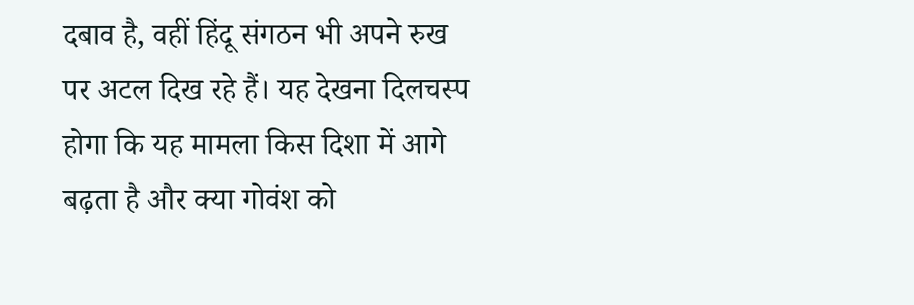दबाव है, वहीं हिंदू संगठन भी अपने रुख पर अटल दिख रहे हैं। यह देखना दिलचस्प होगा कि यह मामला किस दिशा में आगे बढ़ता है और क्या गोवंश को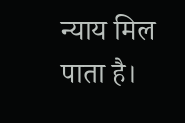न्याय मिल पाता है।